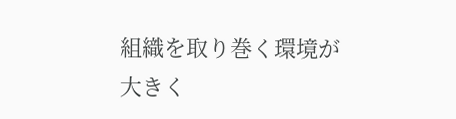組織を取り巻く環境が大きく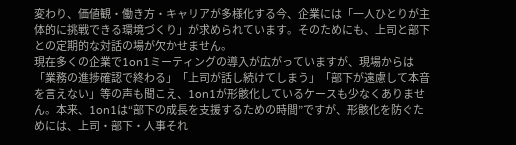変わり、価値観・働き方・キャリアが多様化する今、企業には「一人ひとりが主体的に挑戦できる環境づくり」が求められています。そのためにも、上司と部下との定期的な対話の場が欠かせません。
現在多くの企業で1on1ミーティングの導入が広がっていますが、現場からは「業務の進捗確認で終わる」「上司が話し続けてしまう」「部下が遠慮して本音を言えない」等の声も聞こえ、1on1が形骸化しているケースも少なくありません。本来、1on1は“部下の成長を支援するための時間”ですが、形骸化を防ぐためには、上司・部下・人事それ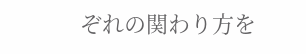ぞれの関わり方を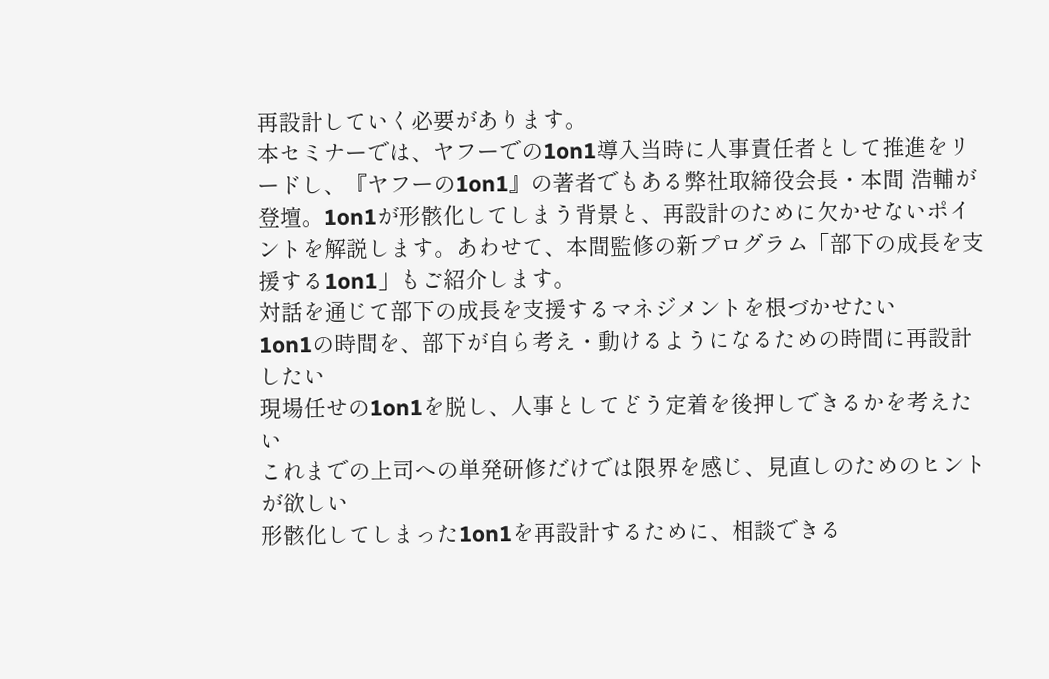再設計していく必要があります。
本セミナーでは、ヤフーでの1on1導入当時に人事責任者として推進をリードし、『ヤフーの1on1』の著者でもある弊社取締役会長・本間 浩輔が登壇。1on1が形骸化してしまう背景と、再設計のために欠かせないポイントを解説します。あわせて、本間監修の新プログラム「部下の成長を支援する1on1」もご紹介します。
対話を通じて部下の成長を支援するマネジメントを根づかせたい
1on1の時間を、部下が自ら考え・動けるようになるための時間に再設計したい
現場任せの1on1を脱し、人事としてどう定着を後押しできるかを考えたい
これまでの上司への単発研修だけでは限界を感じ、見直しのためのヒントが欲しい
形骸化してしまった1on1を再設計するために、相談できる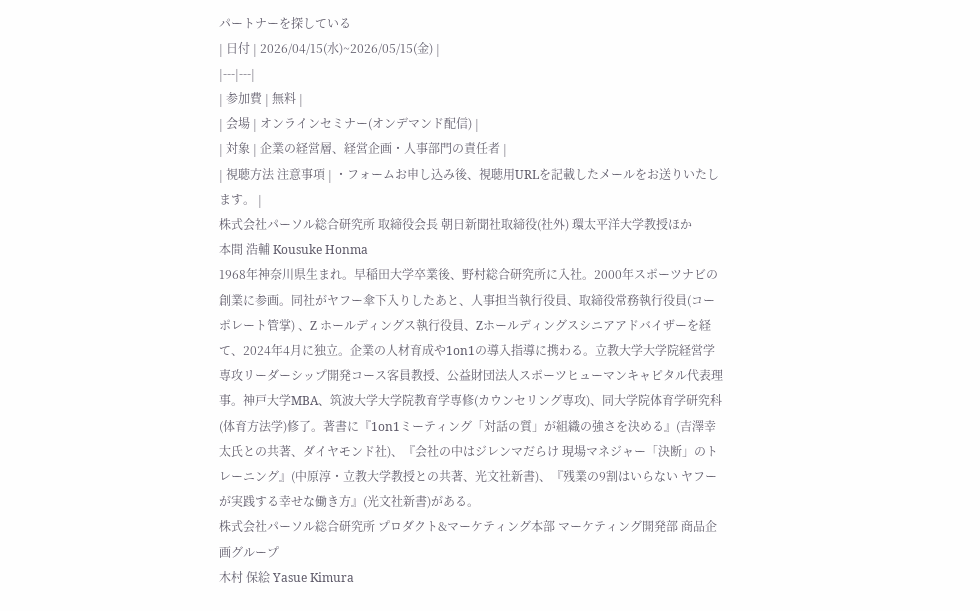パートナーを探している
| 日付 | 2026/04/15(水)~2026/05/15(金) |
|---|---|
| 参加費 | 無料 |
| 会場 | オンラインセミナー(オンデマンド配信) |
| 対象 | 企業の経営層、経営企画・人事部門の責任者 |
| 視聴方法 注意事項 | ・フォームお申し込み後、視聴用URLを記載したメールをお送りいたします。 |
株式会社パーソル総合研究所 取締役会長 朝日新聞社取締役(社外) 環太平洋大学教授ほか
本間 浩輔 Kousuke Honma
1968年神奈川県生まれ。早稲田大学卒業後、野村総合研究所に入社。2000年スポーツナビの創業に参画。同社がヤフー傘下入りしたあと、人事担当執行役員、取締役常務執行役員(コーポレート管掌) 、Z ホールディングス執行役員、Zホールディングスシニアアドバイザーを経て、2024年4月に独立。企業の人材育成や1on1の導入指導に携わる。立教大学大学院経営学専攻リーダーシップ開発コース客員教授、公益財団法人スポーツヒューマンキャピタル代表理事。神戸大学MBA、筑波大学大学院教育学専修(カウンセリング専攻)、同大学院体育学研究科(体育方法学)修了。著書に『1on1ミーティング「対話の質」が組織の強さを決める』(吉澤幸太氏との共著、ダイヤモンド社)、『会社の中はジレンマだらけ 現場マネジャー「決断」のトレーニング』(中原淳・立教大学教授との共著、光文社新書)、『残業の9割はいらない ヤフーが実践する幸せな働き方』(光文社新書)がある。
株式会社パーソル総合研究所 プロダクト&マーケティング本部 マーケティング開発部 商品企画グループ
木村 保絵 Yasue Kimura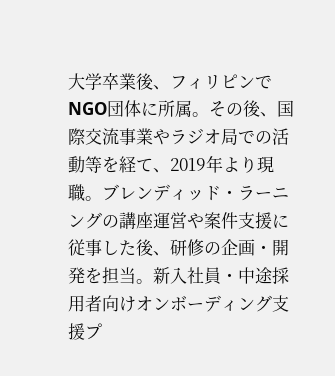大学卒業後、フィリピンでNGO団体に所属。その後、国際交流事業やラジオ局での活動等を経て、2019年より現職。ブレンディッド・ラーニングの講座運営や案件支援に従事した後、研修の企画・開発を担当。新入社員・中途採用者向けオンボーディング支援プ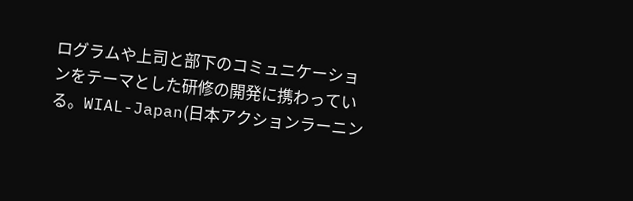ログラムや上司と部下のコミュニケーションをテーマとした研修の開発に携わっている。WIAL-Japan(日本アクションラーニン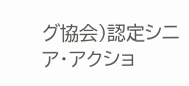グ協会)認定シニア・アクショ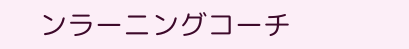ンラーニングコーチ